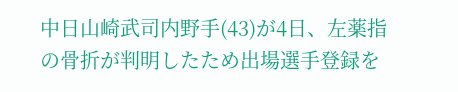中日山崎武司内野手(43)が4日、左薬指の骨折が判明したため出場選手登録を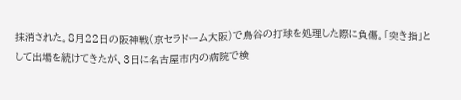抹消された。8月22日の阪神戦(京セラドーム大阪)で鳥谷の打球を処理した際に負傷。「突き指」として出場を続けてきたが、3日に名古屋市内の病院で検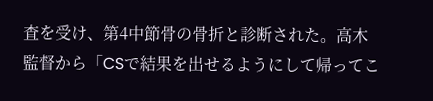査を受け、第4中節骨の骨折と診断された。高木監督から「CSで結果を出せるようにして帰ってこ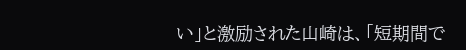い」と激励された山崎は、「短期間で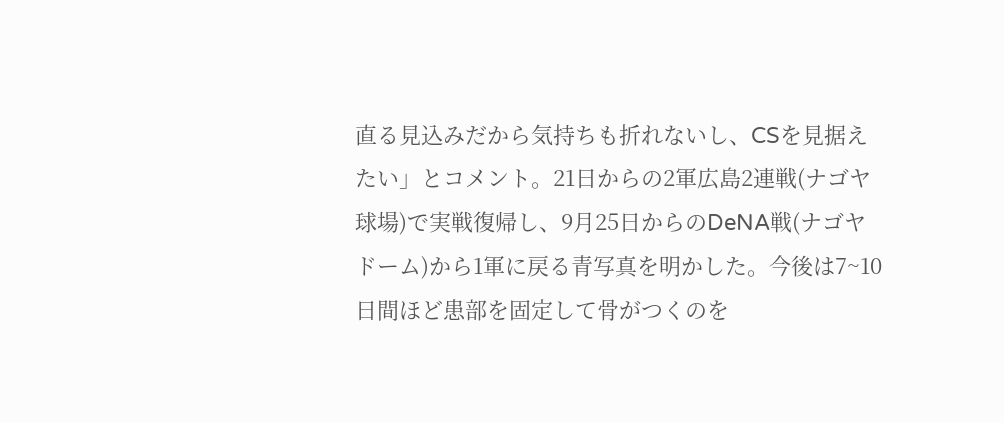直る見込みだから気持ちも折れないし、CSを見据えたい」とコメント。21日からの2軍広島2連戦(ナゴヤ球場)で実戦復帰し、9月25日からのDeNA戦(ナゴヤドーム)から1軍に戻る青写真を明かした。今後は7~10日間ほど患部を固定して骨がつくのを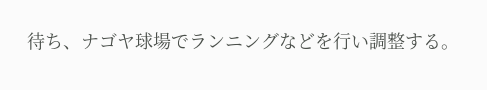待ち、ナゴヤ球場でランニングなどを行い調整する。